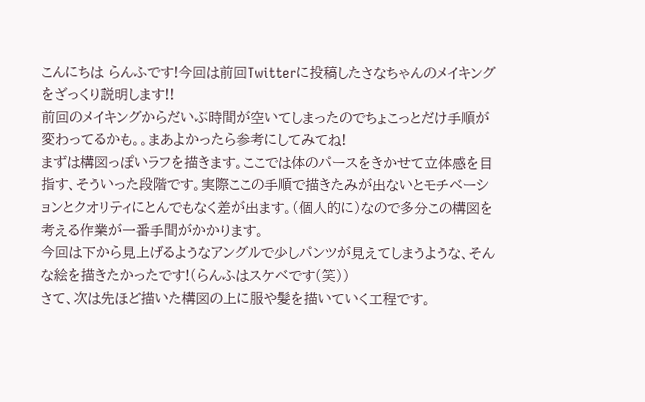こんにちは らんふです!今回は前回Twitterに投稿したさなちゃんのメイキングをざっくり説明します!!
前回のメイキングからだいぶ時間が空いてしまったのでちょこっとだけ手順が変わってるかも。。まあよかったら参考にしてみてね!
まずは構図っぽいラフを描きます。ここでは体のパースをきかせて立体感を目指す、そういった段階です。実際ここの手順で描きたみが出ないとモチベーションとクオリティにとんでもなく差が出ます。(個人的に)なので多分この構図を考える作業が一番手間がかかります。
今回は下から見上げるようなアングルで少しパンツが見えてしまうような、そんな絵を描きたかったです!(らんふはスケベです(笑))
さて、次は先ほど描いた構図の上に服や髪を描いていく工程です。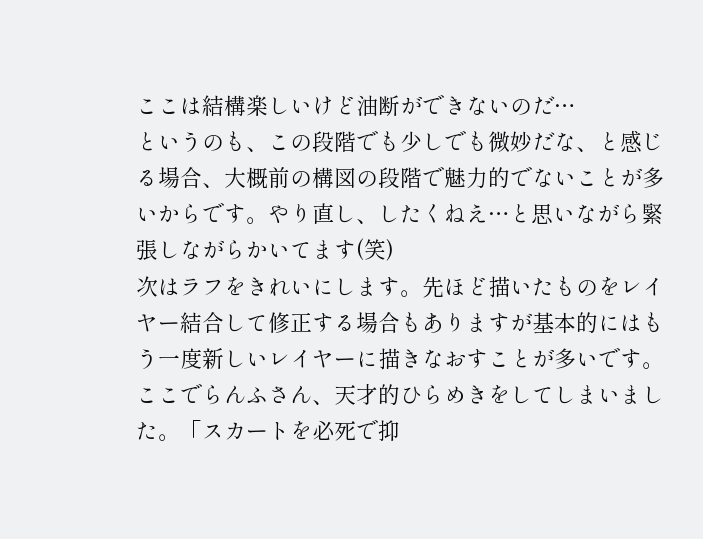ここは結構楽しいけど油断ができないのだ…
というのも、この段階でも少しでも微妙だな、と感じる場合、大概前の構図の段階で魅力的でないことが多いからです。やり直し、したくねえ…と思いながら緊張しながらかいてます(笑)
次はラフをきれいにします。先ほど描いたものをレイヤー結合して修正する場合もありますが基本的にはもう一度新しいレイヤーに描きなおすことが多いです。
ここでらんふさん、天才的ひらめきをしてしまいました。「スカートを必死で抑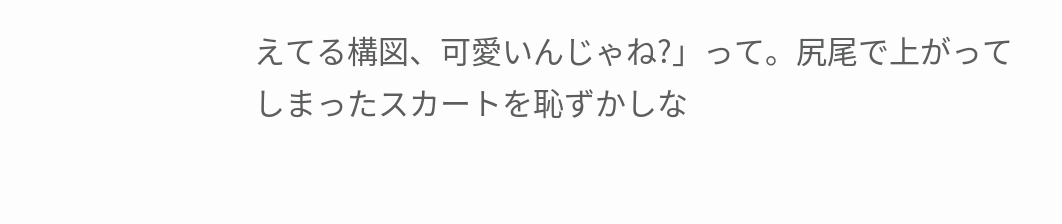えてる構図、可愛いんじゃね?」って。尻尾で上がってしまったスカートを恥ずかしな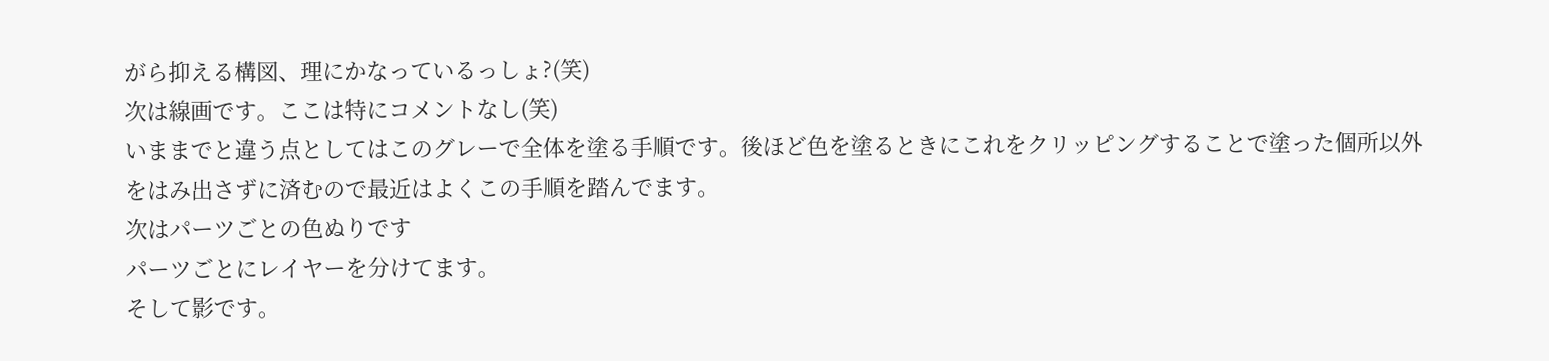がら抑える構図、理にかなっているっしょ?(笑)
次は線画です。ここは特にコメントなし(笑)
いままでと違う点としてはこのグレーで全体を塗る手順です。後ほど色を塗るときにこれをクリッピングすることで塗った個所以外をはみ出さずに済むので最近はよくこの手順を踏んでます。
次はパーツごとの色ぬりです
パーツごとにレイヤーを分けてます。
そして影です。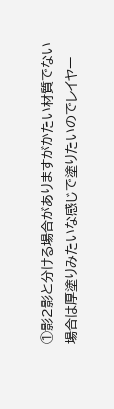①影2影と分ける場合がありますがかたい材質でない場合は厚塗りみたいな感じで塗りたいのでレイヤー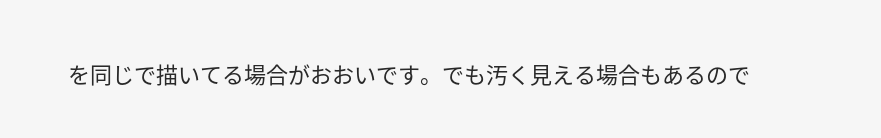を同じで描いてる場合がおおいです。でも汚く見える場合もあるので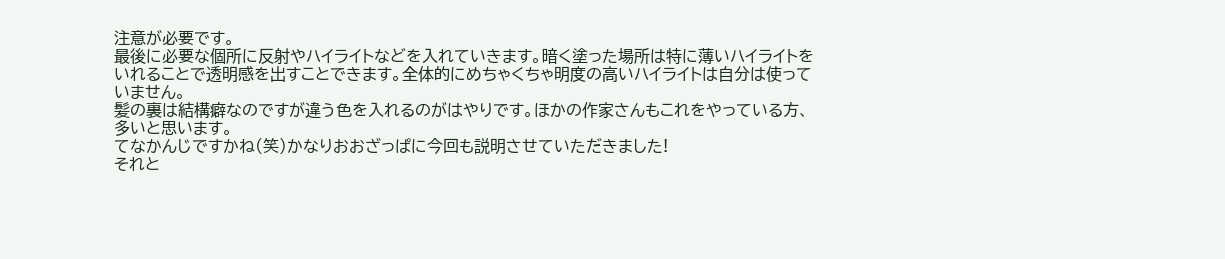注意が必要です。
最後に必要な個所に反射やハイライトなどを入れていきます。暗く塗った場所は特に薄いハイライトをいれることで透明感を出すことできます。全体的にめちゃくちゃ明度の高いハイライトは自分は使っていません。
髪の裏は結構癖なのですが違う色を入れるのがはやりです。ほかの作家さんもこれをやっている方、多いと思います。
てなかんじですかね(笑)かなりおおざっぱに今回も説明させていただきました!
それと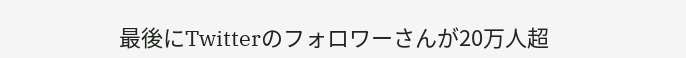最後にTwitterのフォロワーさんが20万人超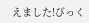えました!びっく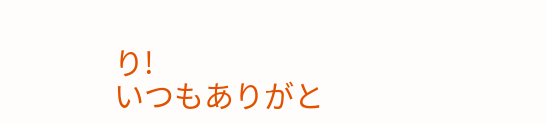り!
いつもありがと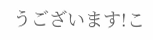うございます!こ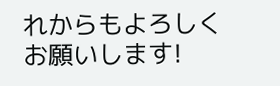れからもよろしくお願いします!